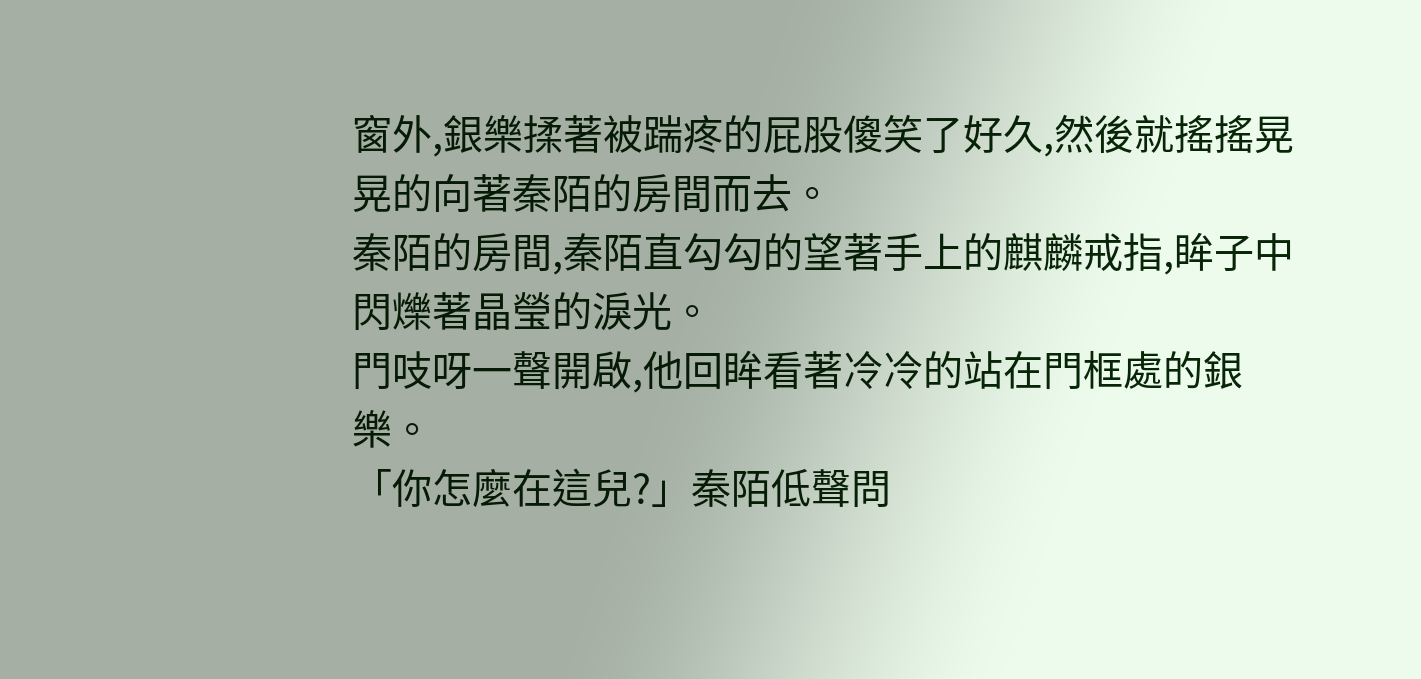窗外,銀樂揉著被踹疼的屁股傻笑了好久,然後就搖搖晃晃的向著秦陌的房間而去。
秦陌的房間,秦陌直勾勾的望著手上的麒麟戒指,眸子中閃爍著晶瑩的淚光。
門吱呀一聲開啟,他回眸看著冷冷的站在門框處的銀樂。
「你怎麼在這兒?」秦陌低聲問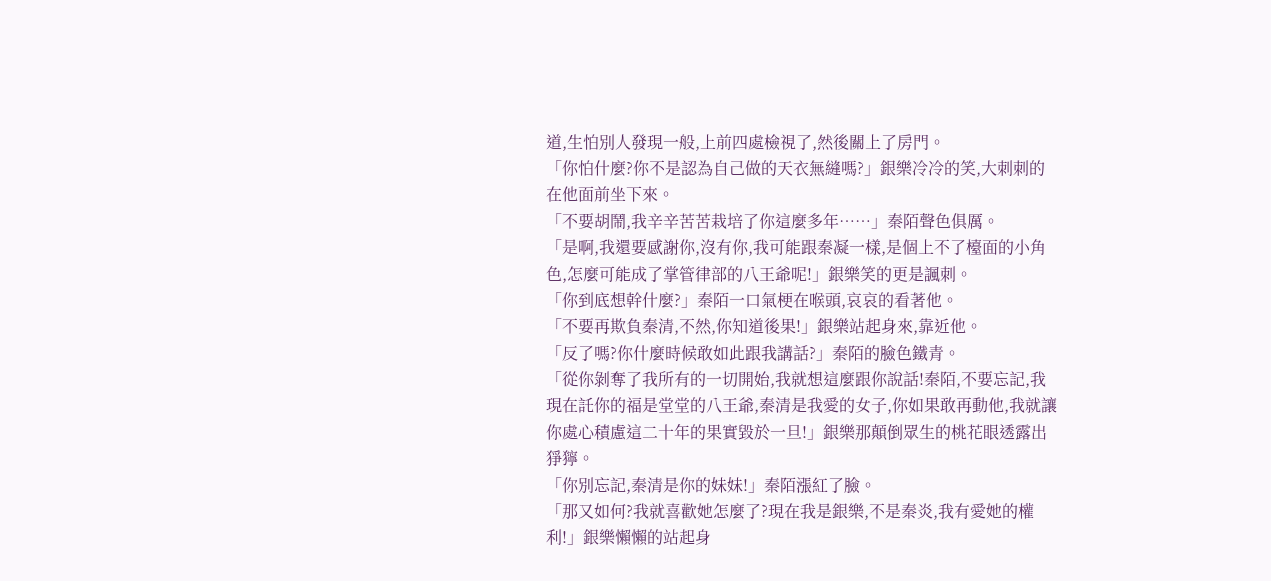道,生怕別人發現一般,上前四處檢視了,然後關上了房門。
「你怕什麼?你不是認為自己做的天衣無縫嗎?」銀樂冷冷的笑,大刺刺的在他面前坐下來。
「不要胡鬧,我辛辛苦苦栽培了你這麼多年……」秦陌聲色俱厲。
「是啊,我還要感謝你,沒有你,我可能跟秦凝一樣,是個上不了檯面的小角色,怎麼可能成了掌管律部的八王爺呢!」銀樂笑的更是諷刺。
「你到底想幹什麼?」秦陌一口氣梗在喉頭,哀哀的看著他。
「不要再欺負秦清,不然,你知道後果!」銀樂站起身來,靠近他。
「反了嗎?你什麼時候敢如此跟我講話?」秦陌的臉色鐵青。
「從你剝奪了我所有的一切開始,我就想這麼跟你說話!秦陌,不要忘記,我現在託你的福是堂堂的八王爺,秦清是我愛的女子,你如果敢再動他,我就讓你處心積慮這二十年的果實毀於一旦!」銀樂那顛倒眾生的桃花眼透露出猙獰。
「你別忘記,秦清是你的妹妹!」秦陌漲紅了臉。
「那又如何?我就喜歡她怎麼了?現在我是銀樂,不是秦炎,我有愛她的權利!」銀樂懶懶的站起身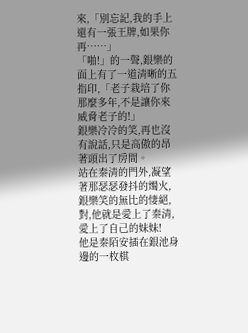來,「別忘記,我的手上還有一張王牌,如果你再……」
「啪!」的一聲,銀樂的面上有了一道清晰的五指印,「老子栽培了你那麼多年,不是讓你來威脅老子的!」
銀樂冷冷的笑,再也沒有說話,只是高傲的昂著頭出了房間。
站在秦清的門外,凝望著那瑟瑟發抖的燭火,銀樂笑的無比的悽絕,對,他就是愛上了秦清,愛上了自己的妹妹!
他是秦陌安插在銀池身邊的一枚棋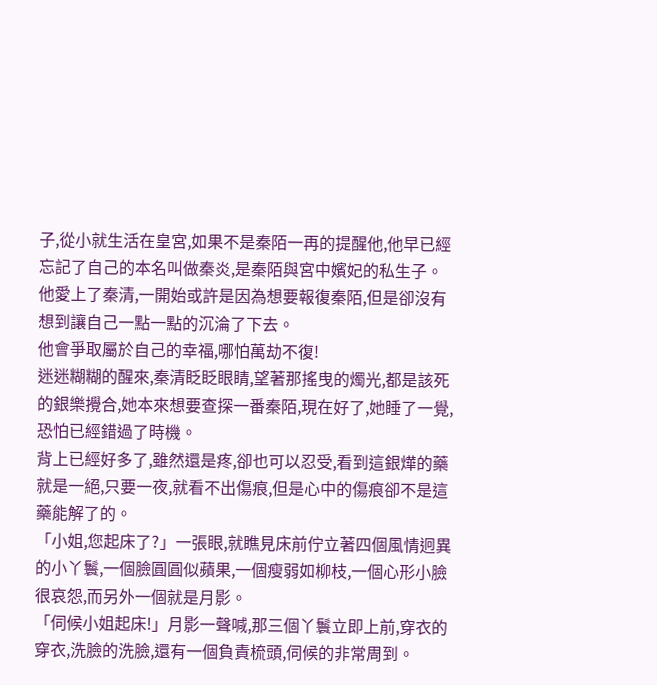子,從小就生活在皇宮,如果不是秦陌一再的提醒他,他早已經忘記了自己的本名叫做秦炎,是秦陌與宮中嬪妃的私生子。
他愛上了秦清,一開始或許是因為想要報復秦陌,但是卻沒有想到讓自己一點一點的沉淪了下去。
他會爭取屬於自己的幸福,哪怕萬劫不復!
迷迷糊糊的醒來,秦清眨眨眼睛,望著那搖曳的燭光,都是該死的銀樂攪合,她本來想要查探一番秦陌,現在好了,她睡了一覺,恐怕已經錯過了時機。
背上已經好多了,雖然還是疼,卻也可以忍受,看到這銀燁的藥就是一絕,只要一夜,就看不出傷痕,但是心中的傷痕卻不是這藥能解了的。
「小姐,您起床了?」一張眼,就瞧見床前佇立著四個風情迥異的小丫鬟,一個臉圓圓似蘋果,一個瘦弱如柳枝,一個心形小臉很哀怨,而另外一個就是月影。
「伺候小姐起床!」月影一聲喊,那三個丫鬟立即上前,穿衣的穿衣,洗臉的洗臉,還有一個負責梳頭,伺候的非常周到。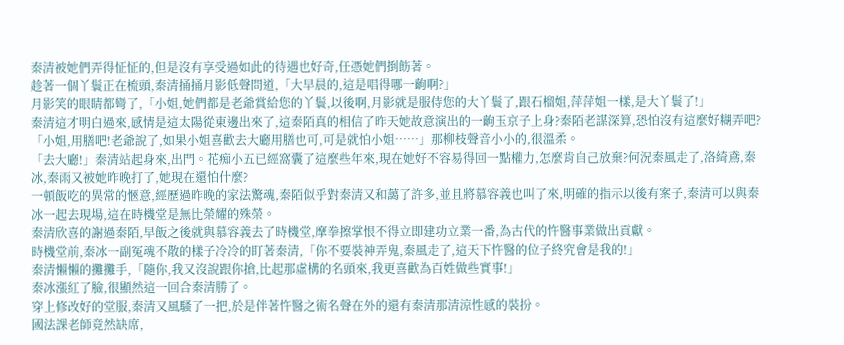秦清被她們弄得怔怔的,但是沒有享受過如此的待遇也好奇,任憑她們捯飭著。
趁著一個丫鬟正在梳頭,秦清捅捅月影低聲問道,「大早晨的,這是唱得哪一齣啊?」
月影笑的眼睛都彎了,「小姐,她們都是老爺賞給您的丫鬟,以後啊,月影就是服侍您的大丫鬟了,跟石榴姐,萍萍姐一樣,是大丫鬟了!」
秦清這才明白過來,感情是這太陽從東邊出來了,這秦陌真的相信了昨天她故意演出的一齣玉京子上身?秦陌老謀深算,恐怕沒有這麼好糊弄吧?
「小姐,用膳吧!老爺說了,如果小姐喜歡去大廳用膳也可,可是就怕小姐……」那柳枝聲音小小的,很溫柔。
「去大廳!」秦清站起身來,出門。花痴小五已經窩囊了這麼些年來,現在她好不容易得回一點權力,怎麼肯自己放棄?何況秦風走了,洛綺鳶,秦冰,秦雨又被她昨晚打了,她現在還怕什麼?
一頓飯吃的異常的愜意,經歷過昨晚的家法驚魂,秦陌似乎對秦清又和藹了許多,並且將慕容義也叫了來,明確的指示以後有案子,秦清可以與秦冰一起去現場,這在時機堂是無比榮耀的殊榮。
秦清欣喜的謝過秦陌,早飯之後就與慕容義去了時機堂,摩拳擦掌恨不得立即建功立業一番,為古代的忤醫事業做出貢獻。
時機堂前,秦冰一副冤魂不散的樣子冷冷的盯著秦清,「你不要裝神弄鬼,秦風走了,這天下忤醫的位子終究會是我的!」
秦清懶懶的攤攤手,「隨你,我又沒說跟你搶,比起那虛構的名頭來,我更喜歡為百姓做些實事!」
秦冰漲紅了臉,很顯然這一回合秦清勝了。
穿上修改好的堂服,秦清又風騷了一把,於是伴著忤醫之術名聲在外的還有秦清那清涼性感的裝扮。
國法課老師竟然缺席,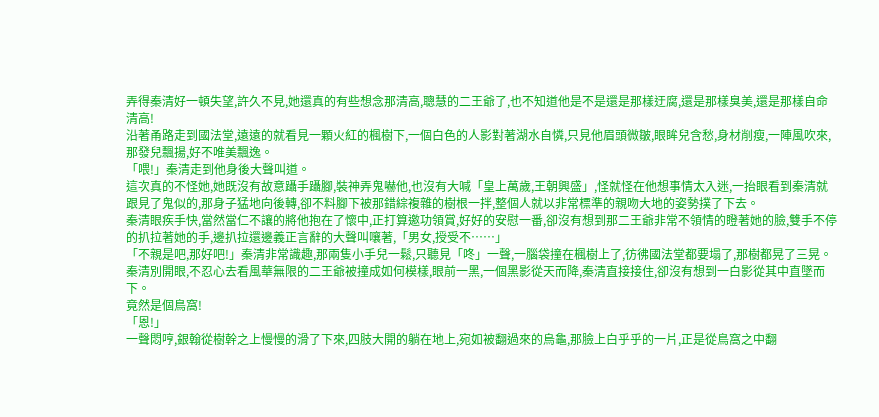弄得秦清好一頓失望,許久不見,她還真的有些想念那清高,聰慧的二王爺了,也不知道他是不是還是那樣迂腐,還是那樣臭美,還是那樣自命清高!
沿著甬路走到國法堂,遠遠的就看見一顆火紅的楓樹下,一個白色的人影對著湖水自憐,只見他眉頭微皺,眼眸兒含愁,身材削瘦,一陣風吹來,那發兒飄揚,好不唯美飄逸。
「喂!」秦清走到他身後大聲叫道。
這次真的不怪她,她既沒有故意躡手躡腳,裝神弄鬼嚇他,也沒有大喊「皇上萬歲,王朝興盛」,怪就怪在他想事情太入迷,一抬眼看到秦清就跟見了鬼似的,那身子猛地向後轉,卻不料腳下被那錯綜複雜的樹根一拌,整個人就以非常標準的親吻大地的姿勢撲了下去。
秦清眼疾手快,當然當仁不讓的將他抱在了懷中,正打算邀功領賞,好好的安慰一番,卻沒有想到那二王爺非常不領情的瞪著她的臉,雙手不停的扒拉著她的手,邊扒拉還邊義正言辭的大聲叫嚷著,「男女,授受不……」
「不親是吧,那好吧!」秦清非常識趣,那兩隻小手兒一鬆,只聽見「咚」一聲,一腦袋撞在楓樹上了,彷彿國法堂都要塌了,那樹都晃了三晃。
秦清別開眼,不忍心去看風華無限的二王爺被撞成如何模樣,眼前一黑,一個黑影從天而降,秦清直接接住,卻沒有想到一白影從其中直墜而下。
竟然是個鳥窩!
「恩!」
一聲悶哼,銀翰從樹幹之上慢慢的滑了下來,四肢大開的躺在地上,宛如被翻過來的烏龜,那臉上白乎乎的一片,正是從鳥窩之中翻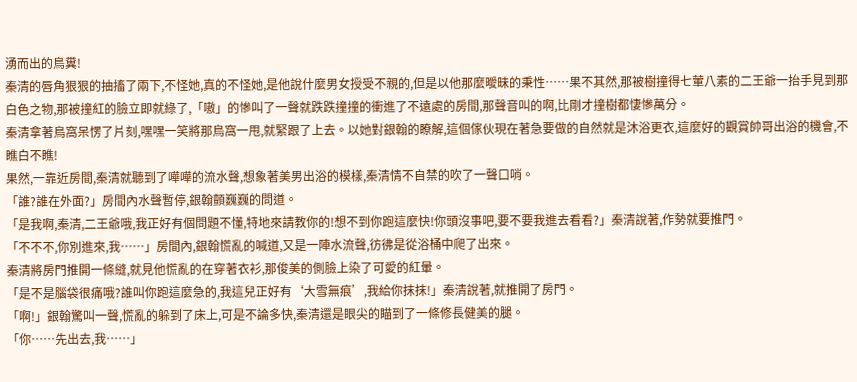湧而出的鳥糞!
秦清的唇角狠狠的抽搐了兩下,不怪她,真的不怪她,是他說什麼男女授受不親的,但是以他那麼曖昧的秉性……果不其然,那被樹撞得七葷八素的二王爺一抬手見到那白色之物,那被撞紅的臉立即就綠了,「嗷」的慘叫了一聲就跌跌撞撞的衝進了不遠處的房間,那聲音叫的啊,比剛才撞樹都悽慘萬分。
秦清拿著鳥窩呆愣了片刻,嘿嘿一笑將那鳥窩一甩,就緊跟了上去。以她對銀翰的瞭解,這個傢伙現在著急要做的自然就是沐浴更衣,這麼好的觀賞帥哥出浴的機會,不瞧白不瞧!
果然,一靠近房間,秦清就聽到了嘩嘩的流水聲,想象著美男出浴的模樣,秦清情不自禁的吹了一聲口哨。
「誰?誰在外面?」房間內水聲暫停,銀翰顫巍巍的問道。
「是我啊,秦清,二王爺哦,我正好有個問題不懂,特地來請教你的!想不到你跑這麼快!你頭沒事吧,要不要我進去看看?」秦清說著,作勢就要推門。
「不不不,你別進來,我……」房間內,銀翰慌亂的喊道,又是一陣水流聲,彷彿是從浴桶中爬了出來。
秦清將房門推開一條縫,就見他慌亂的在穿著衣衫,那俊美的側臉上染了可愛的紅暈。
「是不是腦袋很痛哦?誰叫你跑這麼急的,我這兒正好有‘大雪無痕’,我給你抹抹!」秦清說著,就推開了房門。
「啊!」銀翰驚叫一聲,慌亂的躲到了床上,可是不論多快,秦清還是眼尖的瞄到了一條修長健美的腿。
「你……先出去,我……」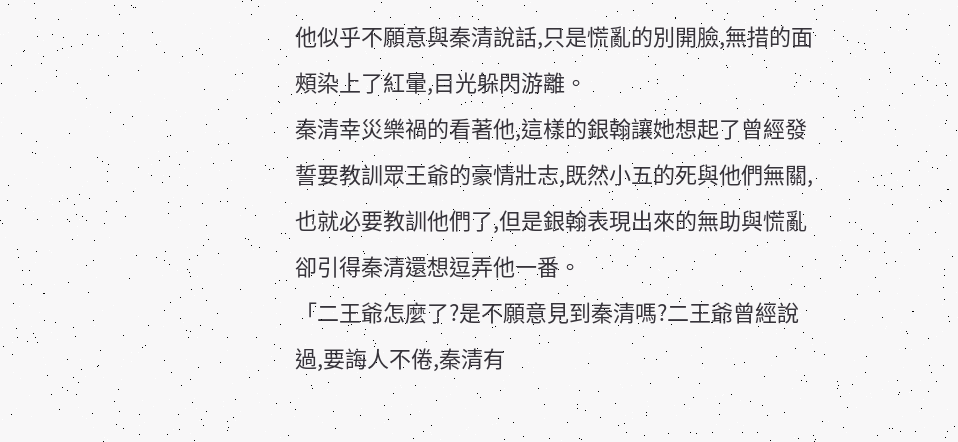他似乎不願意與秦清說話,只是慌亂的別開臉,無措的面頰染上了紅暈,目光躲閃游離。
秦清幸災樂禍的看著他,這樣的銀翰讓她想起了曾經發誓要教訓眾王爺的豪情壯志,既然小五的死與他們無關,也就必要教訓他們了,但是銀翰表現出來的無助與慌亂卻引得秦清還想逗弄他一番。
「二王爺怎麼了?是不願意見到秦清嗎?二王爺曾經說過,要誨人不倦,秦清有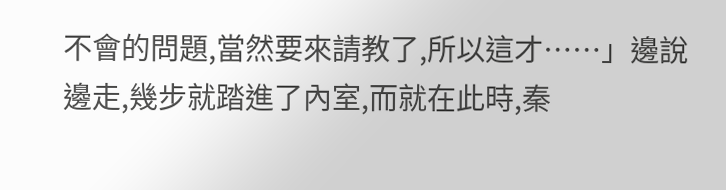不會的問題,當然要來請教了,所以這才……」邊說邊走,幾步就踏進了內室,而就在此時,秦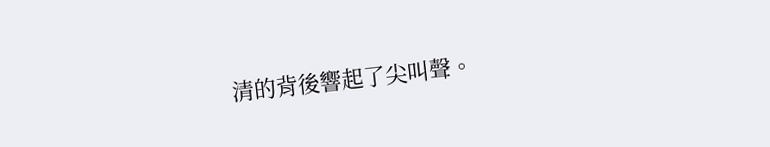清的背後響起了尖叫聲。